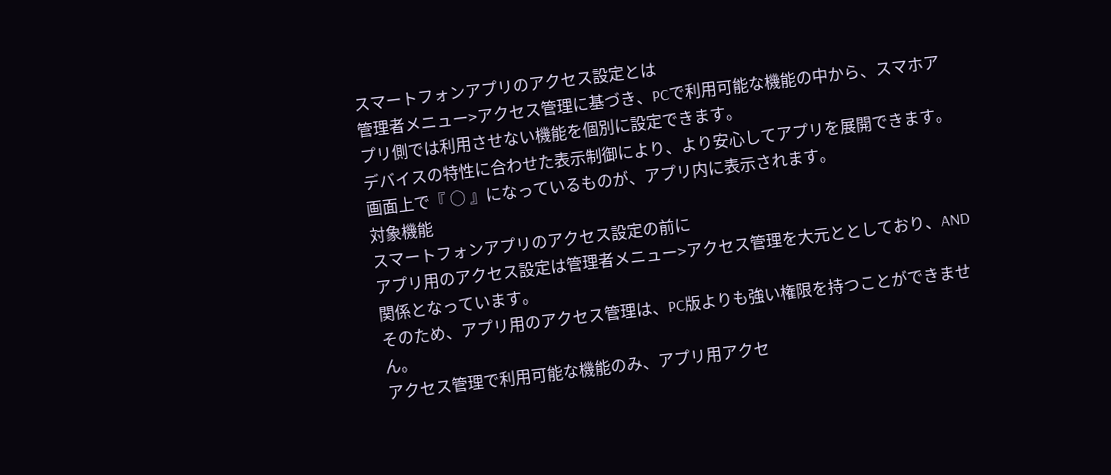スマートフォンアプリのアクセス設定とは
管理者メニュー>アクセス管理に基づき、PCで利用可能な機能の中から、スマホアプリ側では利用させない機能を個別に設定できます。
デバイスの特性に合わせた表示制御により、より安心してアプリを展開できます。
画面上で『 ○ 』になっているものが、アプリ内に表示されます。
対象機能
スマートフォンアプリのアクセス設定の前に
アプリ用のアクセス設定は管理者メニュー>アクセス管理を大元ととしており、AND関係となっています。
そのため、アプリ用のアクセス管理は、PC版よりも強い権限を持つことができません。
アクセス管理で利用可能な機能のみ、アプリ用アクセ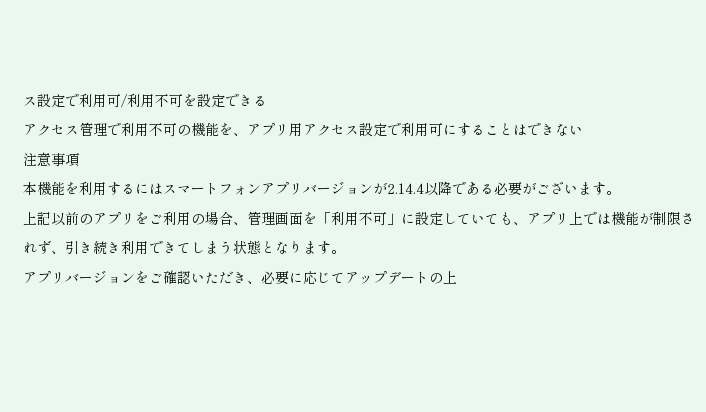ス設定で利用可/利用不可を設定できる
アクセス管理で利用不可の機能を、アプリ用アクセス設定で利用可にすることはできない
注意事項
本機能を利用するにはスマートフォンアプリバージョンが2.14.4以降である必要がございます。
上記以前のアプリをご利用の場合、管理画面を「利用不可」に設定していても、アプリ上では機能が制限されず、引き続き利用できてしまう状態となります。
アプリバージョンをご確認いただき、必要に応じてアップデートの上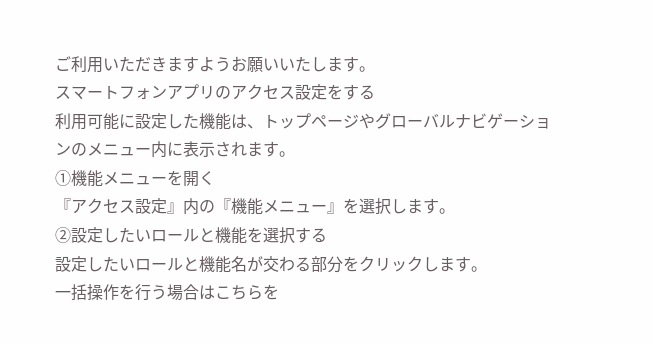ご利用いただきますようお願いいたします。
スマートフォンアプリのアクセス設定をする
利用可能に設定した機能は、トップページやグローバルナビゲーションのメニュー内に表示されます。
①機能メニューを開く
『アクセス設定』内の『機能メニュー』を選択します。
②設定したいロールと機能を選択する
設定したいロールと機能名が交わる部分をクリックします。
一括操作を行う場合はこちらを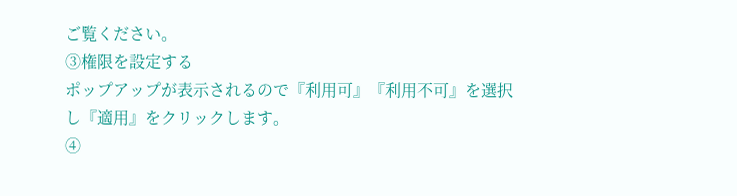ご覧ください。
③権限を設定する
ポップアップが表示されるので『利用可』『利用不可』を選択し『適用』をクリックします。
④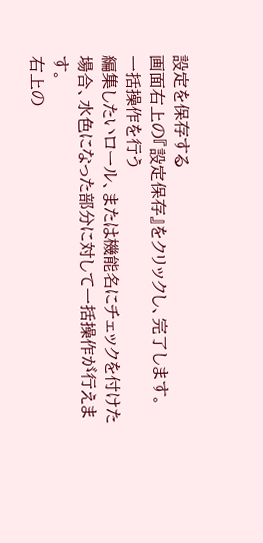設定を保存する
画面右上の『設定保存』をクリックし、完了します。
一括操作を行う
編集したいロール、または機能名にチェックを付けた場合、水色になった部分に対して一括操作が行えます。
右上の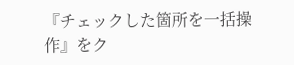『チェックした箇所を一括操作』をク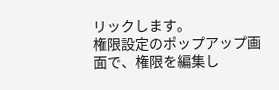リックします。
権限設定のポップアップ画面で、権限を編集し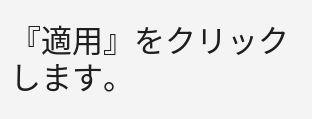『適用』をクリックします。